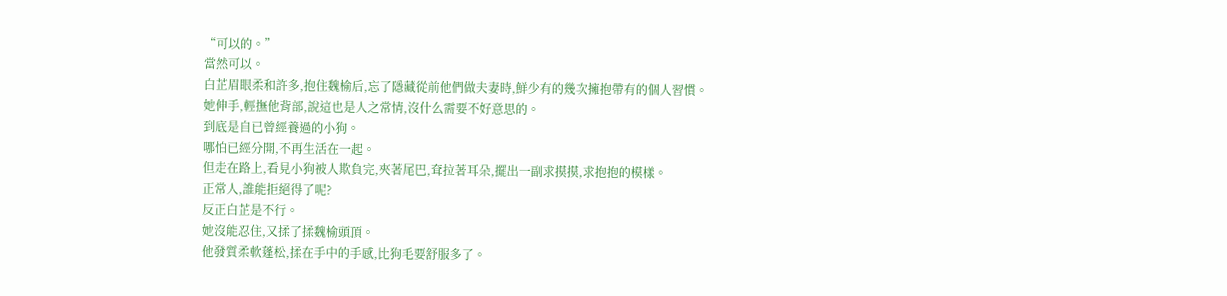“可以的。”
當然可以。
白芷眉眼柔和許多,抱住魏榆后,忘了隱藏從前他們做夫妻時,鮮少有的幾次擁抱帶有的個人習慣。
她伸手,輕撫他背部,說這也是人之常情,沒什么需要不好意思的。
到底是自已曾經養過的小狗。
哪怕已經分開,不再生活在一起。
但走在路上,看見小狗被人欺負完,夾著尾巴,耷拉著耳朵,擺出一副求摸摸,求抱抱的模樣。
正常人,誰能拒絕得了呢?
反正白芷是不行。
她沒能忍住,又揉了揉魏榆頭頂。
他發質柔軟蓬松,揉在手中的手感,比狗毛要舒服多了。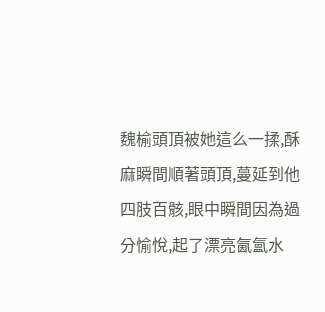魏榆頭頂被她這么一揉,酥麻瞬間順著頭頂,蔓延到他四肢百骸,眼中瞬間因為過分愉悅,起了漂亮氤氳水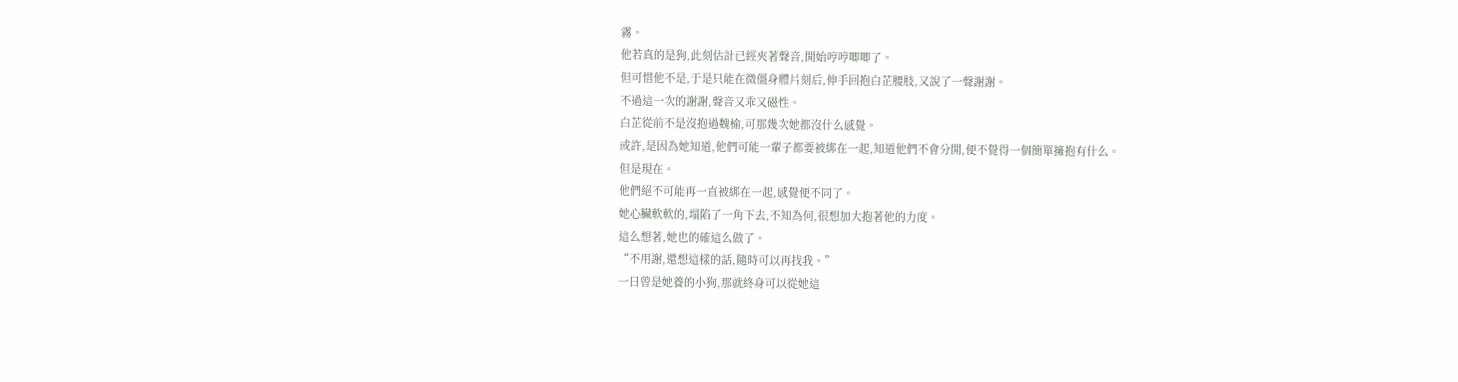霧。
他若真的是狗,此刻估計已經夾著聲音,開始哼哼唧唧了。
但可惜他不是,于是只能在微僵身體片刻后,伸手回抱白芷腰肢,又說了一聲謝謝。
不過這一次的謝謝,聲音又乖又磁性。
白芷從前不是沒抱過魏榆,可那幾次她都沒什么感覺。
或許,是因為她知道,他們可能一輩子都要被綁在一起,知道他們不會分開,便不覺得一個簡單擁抱有什么。
但是現在。
他們絕不可能再一直被綁在一起,感覺便不同了。
她心臟軟軟的,塌陷了一角下去,不知為何,很想加大抱著他的力度。
這么想著,她也的確這么做了。
“不用謝,還想這樣的話,隨時可以再找我。”
一日曾是她養的小狗,那就終身可以從她這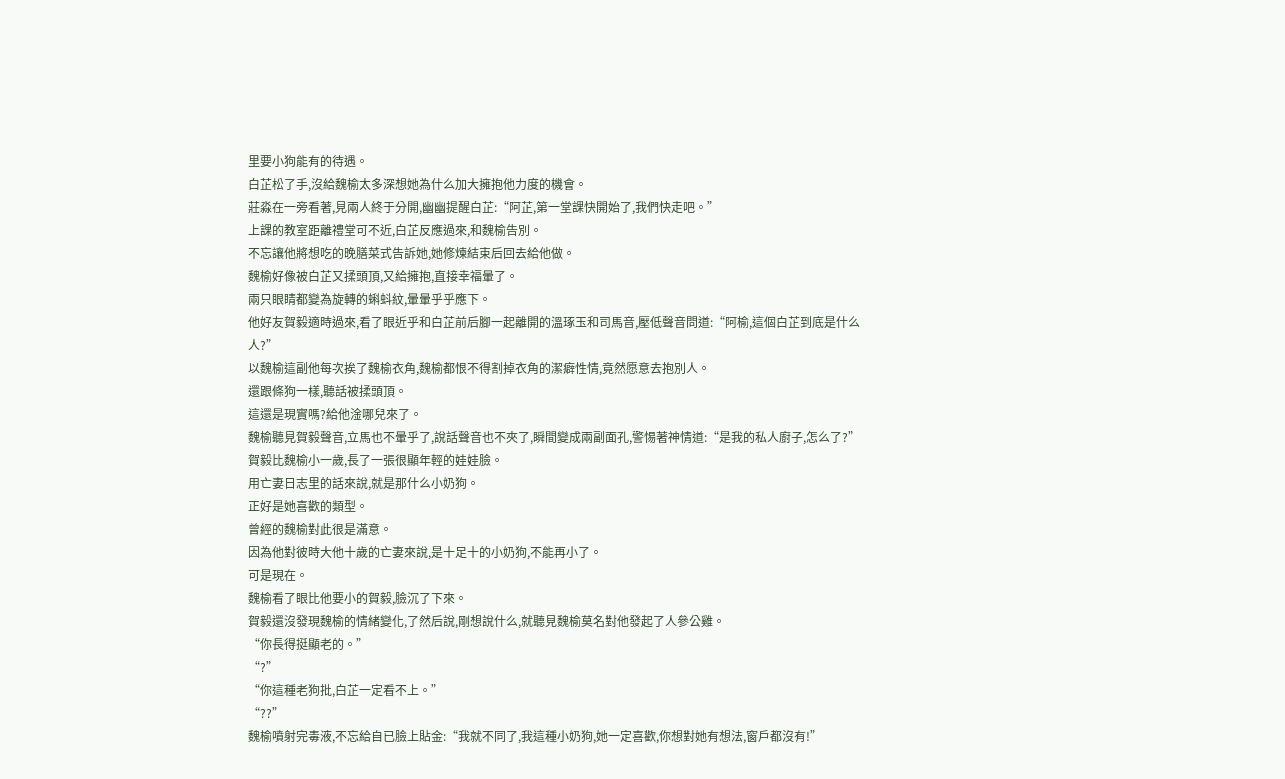里要小狗能有的待遇。
白芷松了手,沒給魏榆太多深想她為什么加大擁抱他力度的機會。
莊淼在一旁看著,見兩人終于分開,幽幽提醒白芷:“阿芷,第一堂課快開始了,我們快走吧。”
上課的教室距離禮堂可不近,白芷反應過來,和魏榆告別。
不忘讓他將想吃的晚膳菜式告訴她,她修煉結束后回去給他做。
魏榆好像被白芷又揉頭頂,又給擁抱,直接幸福暈了。
兩只眼睛都變為旋轉的蝌蚪紋,暈暈乎乎應下。
他好友賀毅適時過來,看了眼近乎和白芷前后腳一起離開的溫琢玉和司馬音,壓低聲音問道:“阿榆,這個白芷到底是什么人?”
以魏榆這副他每次挨了魏榆衣角,魏榆都恨不得割掉衣角的潔癖性情,竟然愿意去抱別人。
還跟條狗一樣,聽話被揉頭頂。
這還是現實嗎?給他淦哪兒來了。
魏榆聽見賀毅聲音,立馬也不暈乎了,說話聲音也不夾了,瞬間變成兩副面孔,警惕著神情道:“是我的私人廚子,怎么了?”
賀毅比魏榆小一歲,長了一張很顯年輕的娃娃臉。
用亡妻日志里的話來說,就是那什么小奶狗。
正好是她喜歡的類型。
曾經的魏榆對此很是滿意。
因為他對彼時大他十歲的亡妻來說,是十足十的小奶狗,不能再小了。
可是現在。
魏榆看了眼比他要小的賀毅,臉沉了下來。
賀毅還沒發現魏榆的情緒變化,了然后說,剛想說什么,就聽見魏榆莫名對他發起了人參公雞。
“你長得挺顯老的。”
“?”
“你這種老狗批,白芷一定看不上。”
“??”
魏榆噴射完毒液,不忘給自已臉上貼金:“我就不同了,我這種小奶狗,她一定喜歡,你想對她有想法,窗戶都沒有!”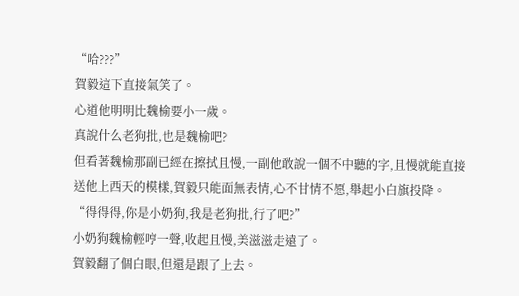“哈???”
賀毅這下直接氣笑了。
心道他明明比魏榆要小一歲。
真說什么老狗批,也是魏榆吧?
但看著魏榆那副已經在擦拭且慢,一副他敢說一個不中聽的字,且慢就能直接送他上西天的模樣,賀毅只能面無表情,心不甘情不愿,舉起小白旗投降。
“得得得,你是小奶狗,我是老狗批,行了吧?”
小奶狗魏榆輕哼一聲,收起且慢,美滋滋走遠了。
賀毅翻了個白眼,但還是跟了上去。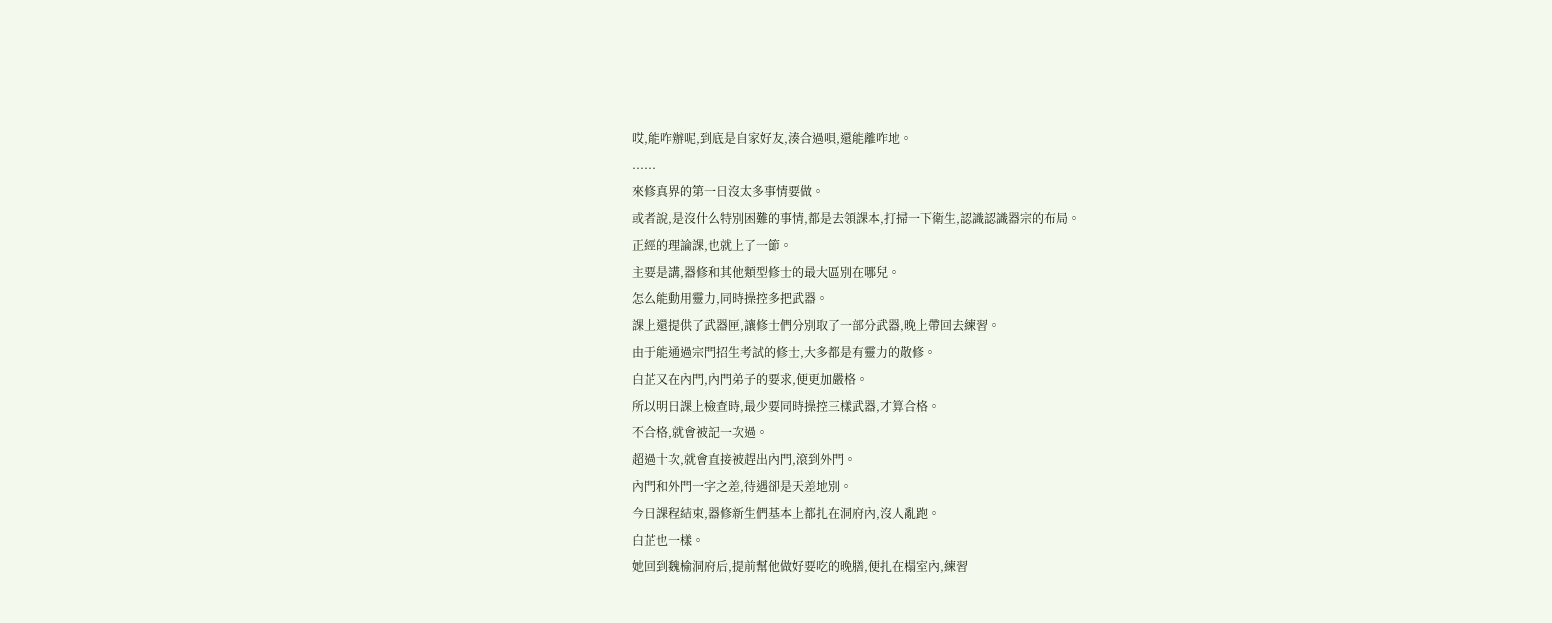哎,能咋辦呢,到底是自家好友,湊合過唄,還能離咋地。
......
來修真界的第一日沒太多事情要做。
或者說,是沒什么特別困難的事情,都是去領課本,打掃一下衛生,認識認識器宗的布局。
正經的理論課,也就上了一節。
主要是講,器修和其他類型修士的最大區別在哪兒。
怎么能動用靈力,同時操控多把武器。
課上還提供了武器匣,讓修士們分別取了一部分武器,晚上帶回去練習。
由于能通過宗門招生考試的修士,大多都是有靈力的散修。
白芷又在內門,內門弟子的要求,便更加嚴格。
所以明日課上檢查時,最少要同時操控三樣武器,才算合格。
不合格,就會被記一次過。
超過十次,就會直接被趕出內門,滾到外門。
內門和外門一字之差,待遇卻是天差地別。
今日課程結束,器修新生們基本上都扎在洞府內,沒人亂跑。
白芷也一樣。
她回到魏榆洞府后,提前幫他做好要吃的晚膳,便扎在榻室內,練習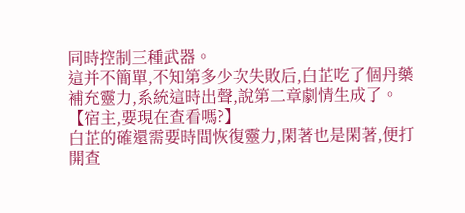同時控制三種武器。
這并不簡單,不知第多少次失敗后,白芷吃了個丹藥補充靈力,系統這時出聲,說第二章劇情生成了。
【宿主,要現在查看嗎?】
白芷的確還需要時間恢復靈力,閑著也是閑著,便打開查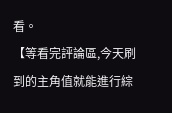看。
【等看完評論區,今天刷到的主角值就能進行綜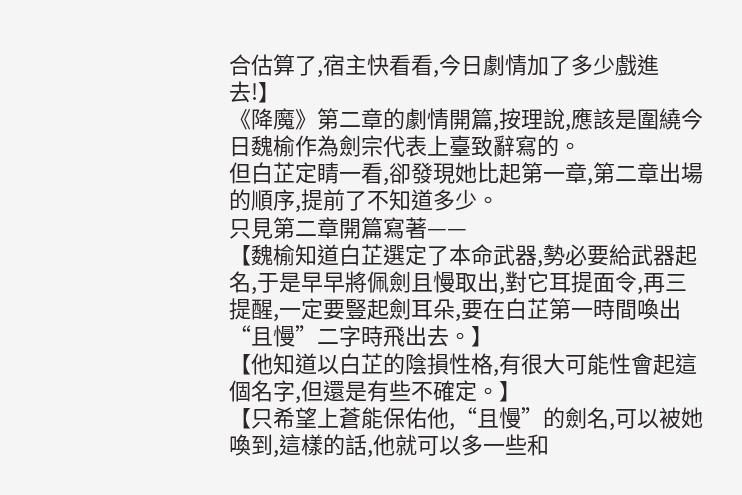合估算了,宿主快看看,今日劇情加了多少戲進去!】
《降魔》第二章的劇情開篇,按理說,應該是圍繞今日魏榆作為劍宗代表上臺致辭寫的。
但白芷定睛一看,卻發現她比起第一章,第二章出場的順序,提前了不知道多少。
只見第二章開篇寫著——
【魏榆知道白芷選定了本命武器,勢必要給武器起名,于是早早將佩劍且慢取出,對它耳提面令,再三提醒,一定要豎起劍耳朵,要在白芷第一時間喚出“且慢”二字時飛出去。】
【他知道以白芷的陰損性格,有很大可能性會起這個名字,但還是有些不確定。】
【只希望上蒼能保佑他,“且慢”的劍名,可以被她喚到,這樣的話,他就可以多一些和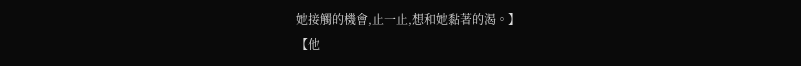她接觸的機會,止一止,想和她黏著的渴。】
【他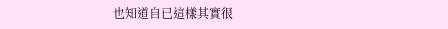也知道自已這樣其實很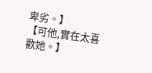卑劣。】
【可他,實在太喜歡她。】